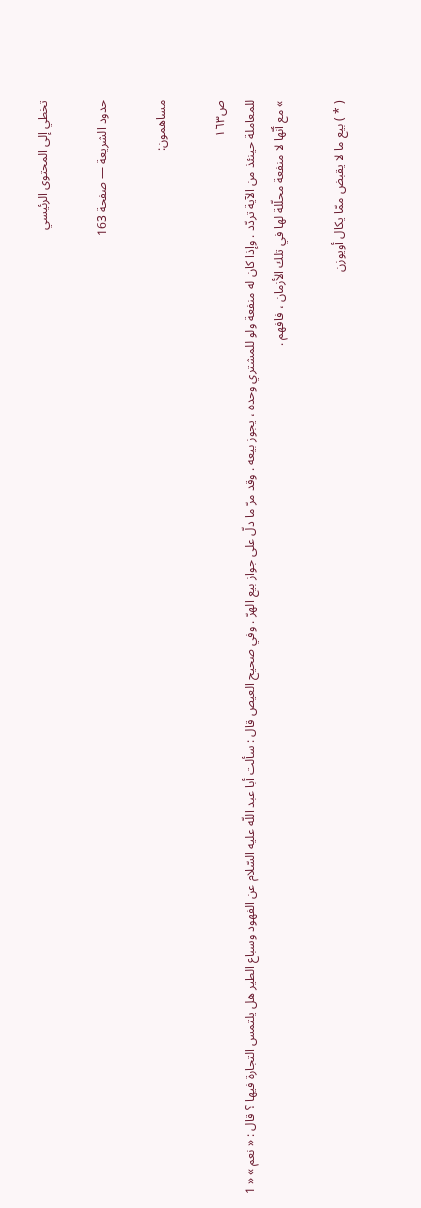تخطي إلى المحتوى الرئيسي

حدود الشريعة — صفحة 163

مساهمون:

ص١٦٣
للمعاملة حينئذ من الآية تردّد . وإذا كان له منفعة ولو للمشتري وحده ، يجوز بيعه . وقد مرّ ما دلّ على جواز بيع الهرّ . وفي صحيح العيص قال : سألت أبا عبد اللّه عليه السّلام عن الفهود وسباع الطير هل يلتمس التجارة فيها ؟ قال : « نعم » « 1 » مع أنّها لا منفعة محلّلة لها في تلك الأزمان ، فافهم .

( * ) بيع ما لا يقبض ممّا يكال أويوزن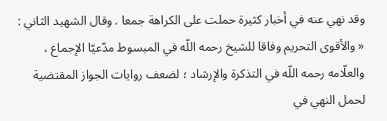وقد نهي عنه في أخبار كثيرة حملت على الكراهة جمعا . وقال الشهيد الثاني : « والأقوى التحريم وفاقا للشيخ رحمه اللّه في المبسوط مدّعيّا الإجماع ، والعلّامه رحمه اللّه في التذكرة والإرشاد ؛ لضعف روايات الجواز المقتضية لحمل النهي في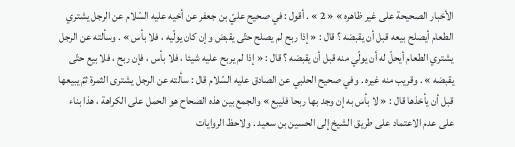الأخبار الصحيحة على غير ظاهره » « 2 » . أقول : في صحيح عليّ بن جعفر عن أخيه عليه السّلام عن الرجل يشتري الطعام أيصلح بيعه قبل أن يقبضه ؟ قال : « إذا ربح لم يصلح حتّى يقبض وإن كان يولّيه ، فلا بأس » . وسألته عن الرجل يشتري الطعام أيحلّ له أن يولّي منه قبل أن يقبضه ؟ قال : « إذا لم يربح عليه شيئا ، فلا بأس ، فإن ربح ، فلا بيع حتّى يقبضه » . وقريب منه غيره . وفي صحيح الحلبي عن الصادق عليه السّلام قال : سألته عن الرجل يشترى الثمرة ثمّ يبيعها قبل أن يأخذها قال : « لا بأس به إن وجد بها ربحا فليبع » والجمع بين هذه الصحاح هو الحمل على الكراهة ، هذا بناء على عدم الاعتماد على طريق الشيخ إلى الحسين بن سعيد . ولاحظ الروايات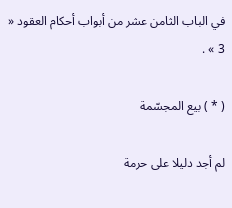في الباب الثامن عشر من أبواب أحكام العقود « 3 » .

( * ) بيع المجسّمة

لم أجد دليلا على حرمة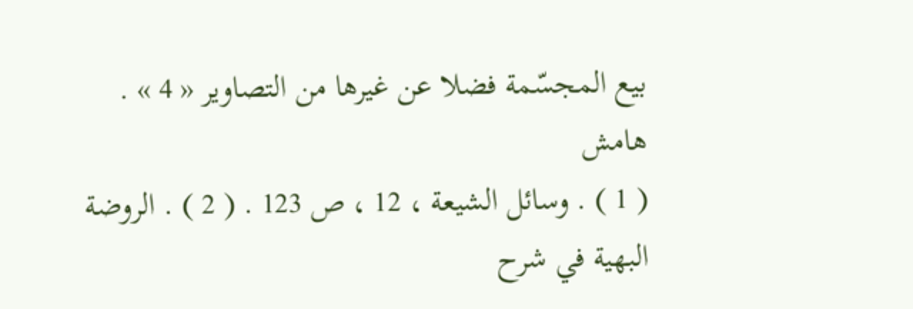بيع المجسّمة فضلا عن غيرها من التصاوير « 4 » .
هامش
( 1 ) . وسائل الشيعة ، 12 ، ص 123 . ( 2 ) . الروضة البهية في شرح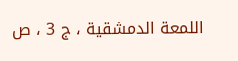اللمعة الدمشقية ، ج 3 ، ص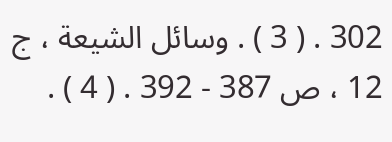302 . ( 3 ) . وسائل الشيعة ، ج 12 ، ص 387 - 392 . ( 4 ) .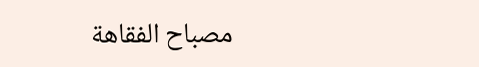مصباح الفقاهة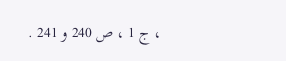، ج 1 ، ص 240 و 241 .